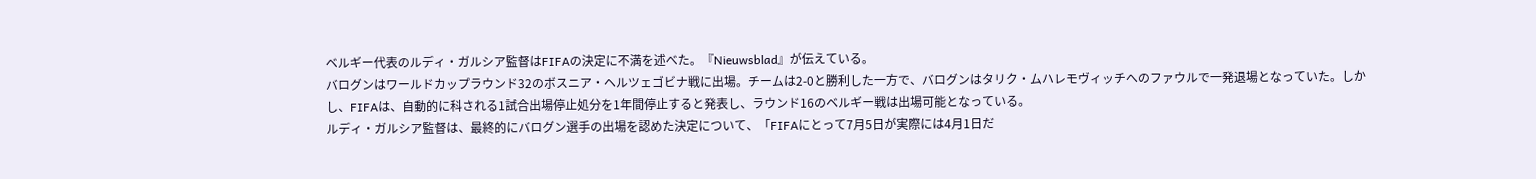ベルギー代表のルディ・ガルシア監督はFIFAの決定に不満を述べた。『Nieuwsblad』が伝えている。
バログンはワールドカップラウンド32のボスニア・ヘルツェゴビナ戦に出場。チームは2-0と勝利した一方で、バログンはタリク・ムハレモヴィッチへのファウルで一発退場となっていた。しかし、FIFAは、自動的に科される1試合出場停止処分を1年間停止すると発表し、ラウンド16のベルギー戦は出場可能となっている。
ルディ・ガルシア監督は、最終的にバログン選手の出場を認めた決定について、「FIFAにとって7月5日が実際には4月1日だ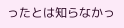ったとは知らなかっ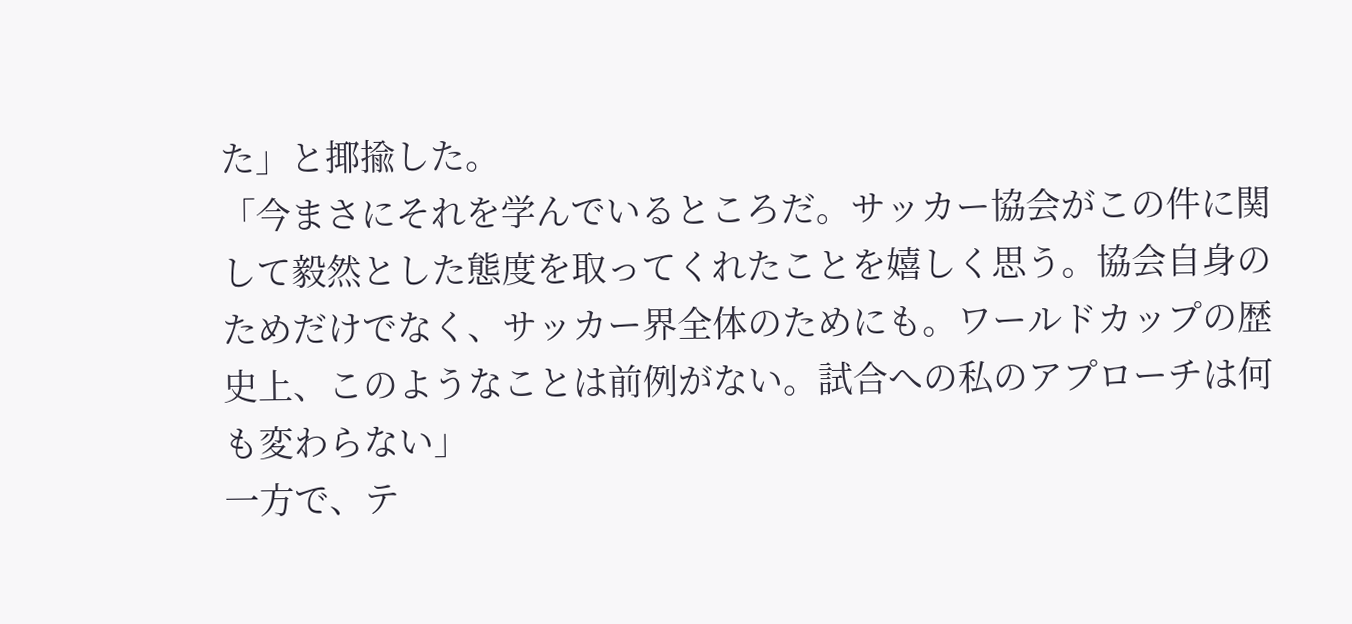た」と揶揄した。
「今まさにそれを学んでいるところだ。サッカー協会がこの件に関して毅然とした態度を取ってくれたことを嬉しく思う。協会自身のためだけでなく、サッカー界全体のためにも。ワールドカップの歴史上、このようなことは前例がない。試合への私のアプローチは何も変わらない」
一方で、テ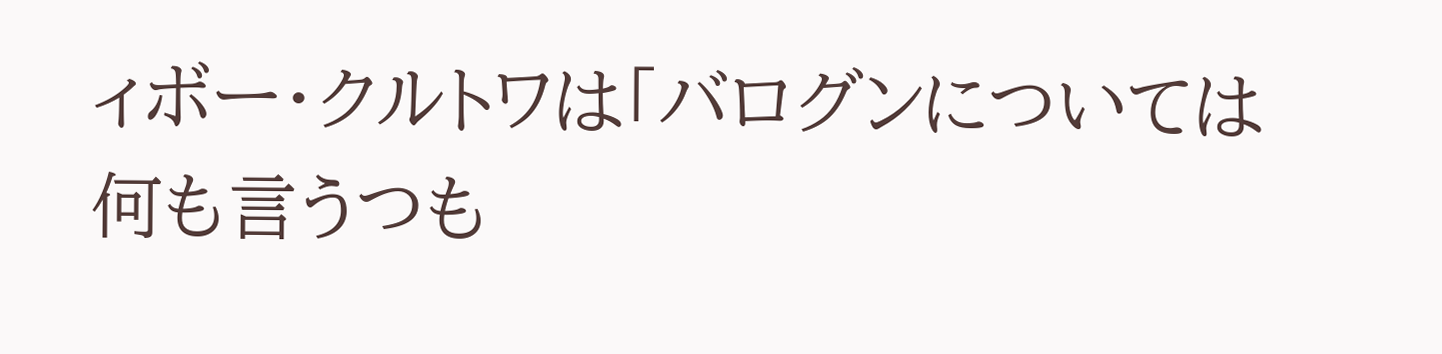ィボー・クルトワは「バログンについては何も言うつも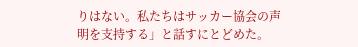りはない。私たちはサッカー協会の声明を支持する」と話すにとどめた。